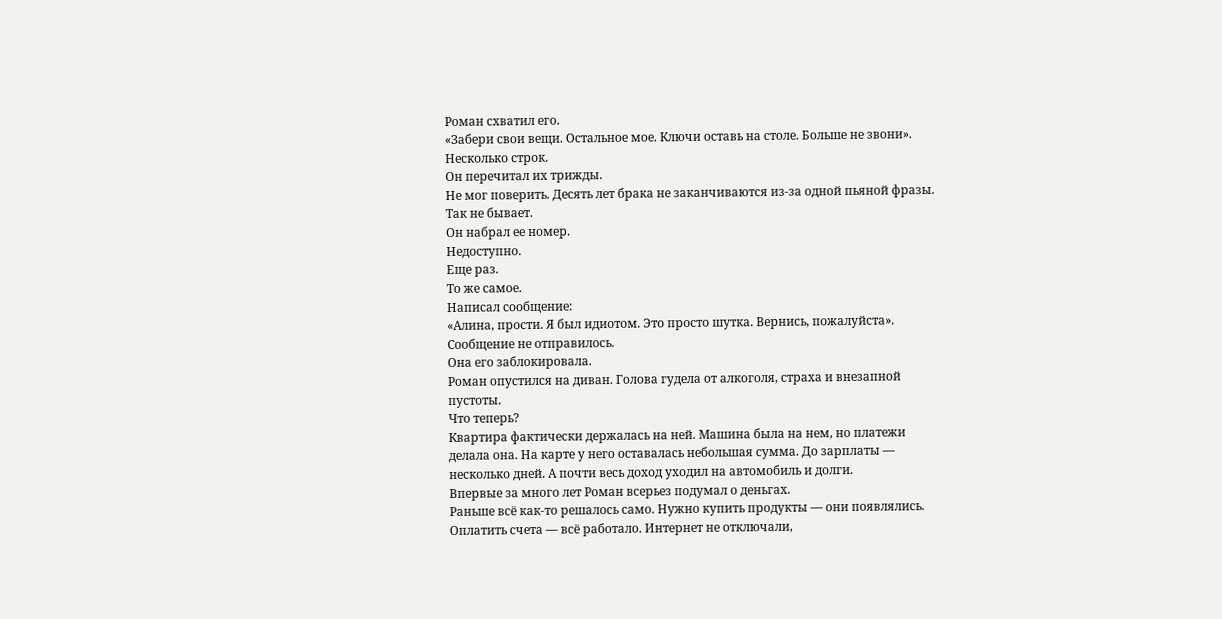Роман схватил его.
«Забери свои вещи. Остальное мое. Ключи оставь на столе. Больше не звони».
Несколько строк.
Он перечитал их трижды.
Не мог поверить. Десять лет брака не заканчиваются из-за одной пьяной фразы. Так не бывает.
Он набрал ее номер.
Недоступно.
Еще раз.
То же самое.
Написал сообщение:
«Алина, прости. Я был идиотом. Это просто шутка. Вернись, пожалуйста».
Сообщение не отправилось.
Она его заблокировала.
Роман опустился на диван. Голова гудела от алкоголя, страха и внезапной пустоты.
Что теперь?
Квартира фактически держалась на ней. Машина была на нем, но платежи делала она. На карте у него оставалась небольшая сумма. До зарплаты — несколько дней. А почти весь доход уходил на автомобиль и долги.
Впервые за много лет Роман всерьез подумал о деньгах.
Раньше всё как-то решалось само. Нужно купить продукты — они появлялись. Оплатить счета — всё работало. Интернет не отключали,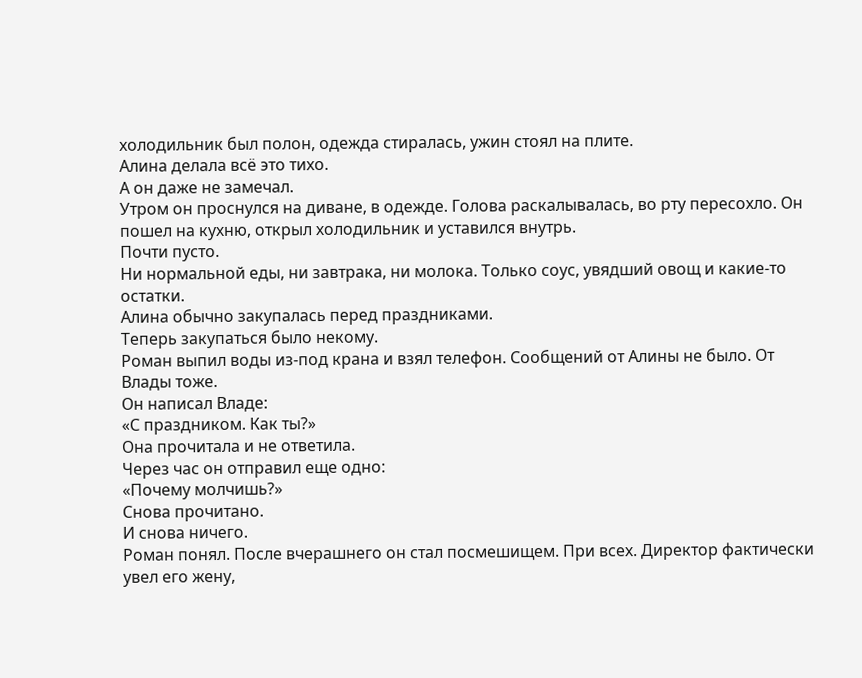холодильник был полон, одежда стиралась, ужин стоял на плите.
Алина делала всё это тихо.
А он даже не замечал.
Утром он проснулся на диване, в одежде. Голова раскалывалась, во рту пересохло. Он пошел на кухню, открыл холодильник и уставился внутрь.
Почти пусто.
Ни нормальной еды, ни завтрака, ни молока. Только соус, увядший овощ и какие-то остатки.
Алина обычно закупалась перед праздниками.
Теперь закупаться было некому.
Роман выпил воды из-под крана и взял телефон. Сообщений от Алины не было. От Влады тоже.
Он написал Владе:
«С праздником. Как ты?»
Она прочитала и не ответила.
Через час он отправил еще одно:
«Почему молчишь?»
Снова прочитано.
И снова ничего.
Роман понял. После вчерашнего он стал посмешищем. При всех. Директор фактически увел его жену,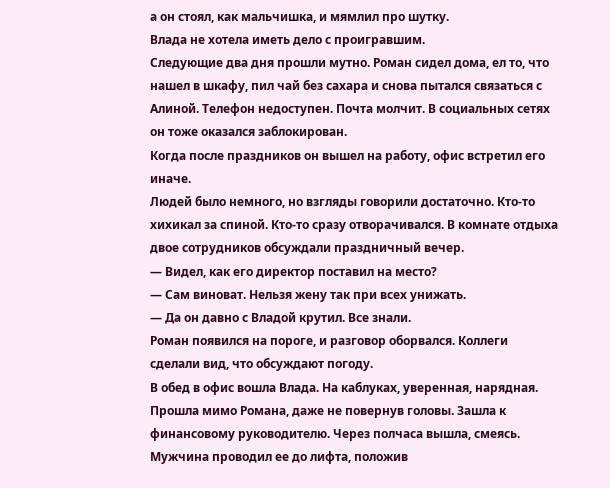а он стоял, как мальчишка, и мямлил про шутку.
Влада не хотела иметь дело с проигравшим.
Следующие два дня прошли мутно. Роман сидел дома, ел то, что нашел в шкафу, пил чай без сахара и снова пытался связаться с Алиной. Телефон недоступен. Почта молчит. В социальных сетях он тоже оказался заблокирован.
Когда после праздников он вышел на работу, офис встретил его иначе.
Людей было немного, но взгляды говорили достаточно. Кто-то хихикал за спиной. Кто-то сразу отворачивался. В комнате отдыха двое сотрудников обсуждали праздничный вечер.
— Видел, как его директор поставил на место?
— Сам виноват. Нельзя жену так при всех унижать.
— Да он давно с Владой крутил. Все знали.
Роман появился на пороге, и разговор оборвался. Коллеги сделали вид, что обсуждают погоду.
В обед в офис вошла Влада. На каблуках, уверенная, нарядная. Прошла мимо Романа, даже не повернув головы. Зашла к финансовому руководителю. Через полчаса вышла, смеясь. Мужчина проводил ее до лифта, положив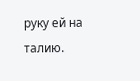руку ей на талию.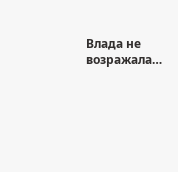Влада не возражала…